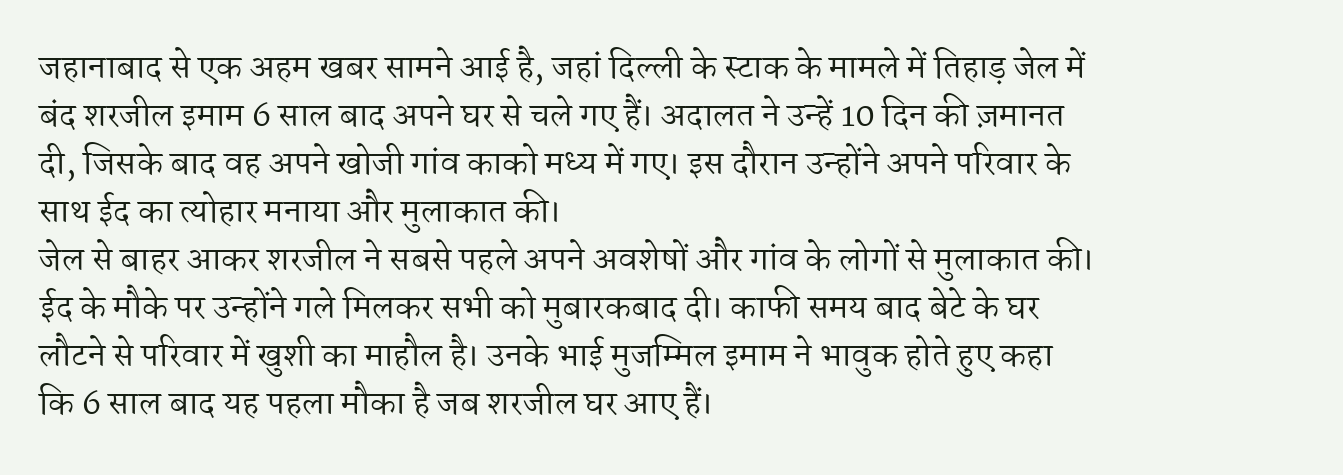जहानाबाद से एक अहम खबर सामने आई है, जहां दिल्ली के स्टाक के मामले में तिहाड़ जेल में बंद शरजील इमाम 6 साल बाद अपने घर से चले गए हैं। अदालत ने उन्हें 10 दिन की ज़मानत दी, जिसके बाद वह अपने खोजी गांव काको मध्य में गए। इस दौरान उन्होंने अपने परिवार के साथ ईद का त्योहार मनाया और मुलाकात की।
जेल से बाहर आकर शरजील ने सबसे पहले अपने अवशेषों और गांव के लोगों से मुलाकात की। ईद के मौके पर उन्होंने गले मिलकर सभी को मुबारकबाद दी। काफी समय बाद बेटे के घर लौटने से परिवार में खुशी का माहौल है। उनके भाई मुजम्मिल इमाम ने भावुक होते हुए कहा कि 6 साल बाद यह पहला मौका है जब शरजील घर आए हैं।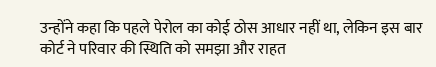उन्होंने कहा कि पहले पेरोल का कोई ठोस आधार नहीं था, लेकिन इस बार कोर्ट ने परिवार की स्थिति को समझा और राहत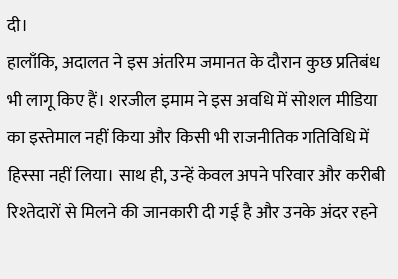दी।
हालाँकि, अदालत ने इस अंतरिम जमानत के दौरान कुछ प्रतिबंध भी लागू किए हैं। शरजील इमाम ने इस अवधि में सोशल मीडिया का इस्तेमाल नहीं किया और किसी भी राजनीतिक गतिविधि में हिस्सा नहीं लिया। साथ ही, उन्हें केवल अपने परिवार और करीबी रिश्तेदारों से मिलने की जानकारी दी गई है और उनके अंदर रहने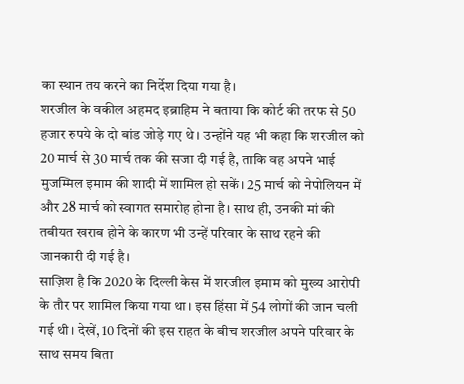का स्थान तय करने का निर्देश दिया गया है।
शरजील के वकील अहमद इब्राहिम ने बताया कि कोर्ट की तरफ से 50 हजार रुपये के दो बांड जोड़े गए थे। उन्होंने यह भी कहा कि शरजील को 20 मार्च से 30 मार्च तक की सजा दी गई है, ताकि वह अपने भाई मुजम्मिल इमाम की शादी में शामिल हो सकें। 25 मार्च को नेपोलियन में और 28 मार्च को स्वागत समारोह होना है। साथ ही, उनकी मां की तबीयत खराब होने के कारण भी उन्हें परिवार के साथ रहने की जानकारी दी गई है।
साज़िश है कि 2020 के दिल्ली केस में शरजील इमाम को मुख्य आरोपी के तौर पर शामिल किया गया था। इस हिंसा में 54 लोगों की जान चली गई थी। देखें, 10 दिनों की इस राहत के बीच शरजील अपने परिवार के साथ समय बिता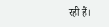रही हैं।